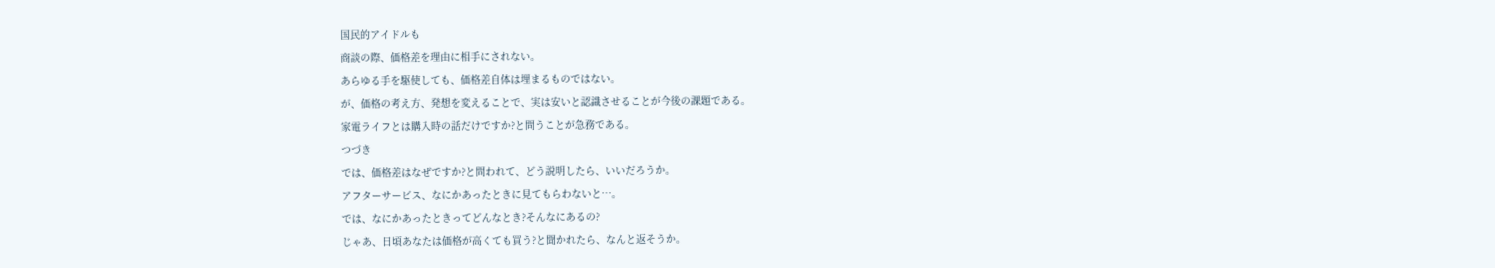国民的アイドルも
商談の際、価格差を理由に相手にされない。
あらゆる手を駆使しても、価格差自体は埋まるものではない。
が、価格の考え方、発想を変えることで、実は安いと認識させることが今後の課題である。
家電ライフとは購入時の話だけですか?と問うことが急務である。
つづき
では、価格差はなぜですか?と問われて、どう説明したら、いいだろうか。
アフターサービス、なにかあったときに見てもらわないと…。
では、なにかあったときってどんなとき?そんなにあるの?
じゃあ、日頃あなたは価格が高くても買う?と聞かれたら、なんと返そうか。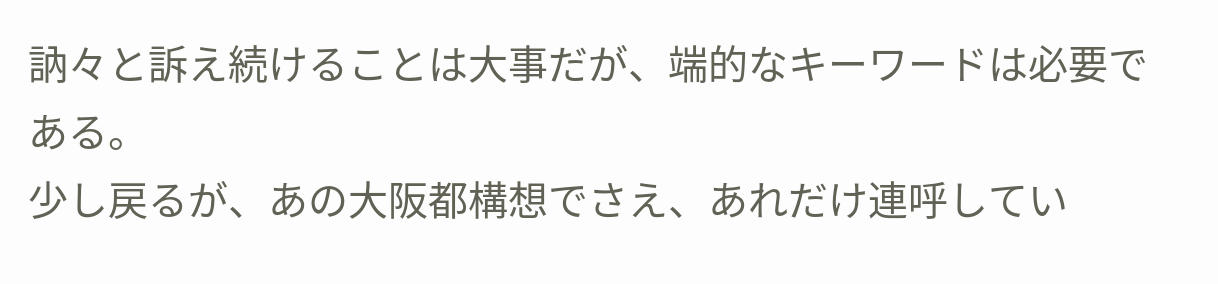訥々と訴え続けることは大事だが、端的なキーワードは必要である。
少し戻るが、あの大阪都構想でさえ、あれだけ連呼してい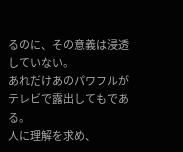るのに、その意義は浸透していない。
あれだけあのパワフルがテレビで露出してもである。
人に理解を求め、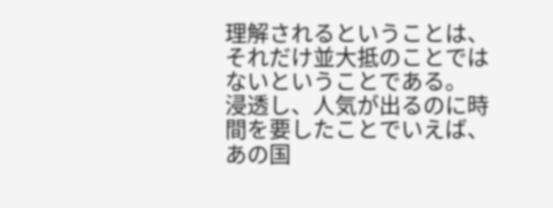理解されるということは、それだけ並大抵のことではないということである。
浸透し、人気が出るのに時間を要したことでいえば、あの国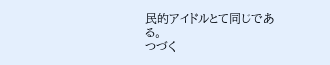民的アイドルとて同じである。
つづく